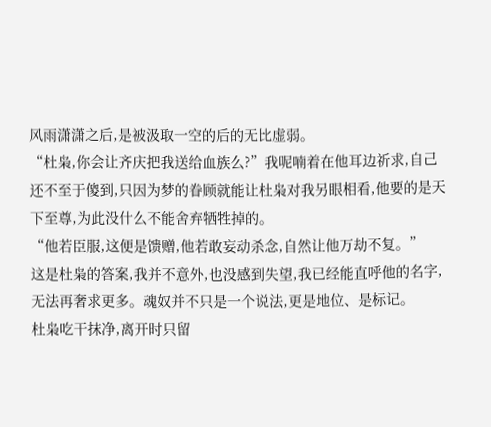风雨潇潇之后,是被汲取一空的后的无比虚弱。
“杜枭,你会让齐庆把我送给血族么?”我呢喃着在他耳边祈求,自己还不至于傻到,只因为梦的眷顾就能让杜枭对我另眼相看,他要的是天下至尊,为此没什么不能舍弃牺牲掉的。
“他若臣服,这便是馈赠,他若敢妄动杀念,自然让他万劫不复。”
这是杜枭的答案,我并不意外,也没感到失望,我已经能直呼他的名字,无法再奢求更多。魂奴并不只是一个说法,更是地位、是标记。
杜枭吃干抹净,离开时只留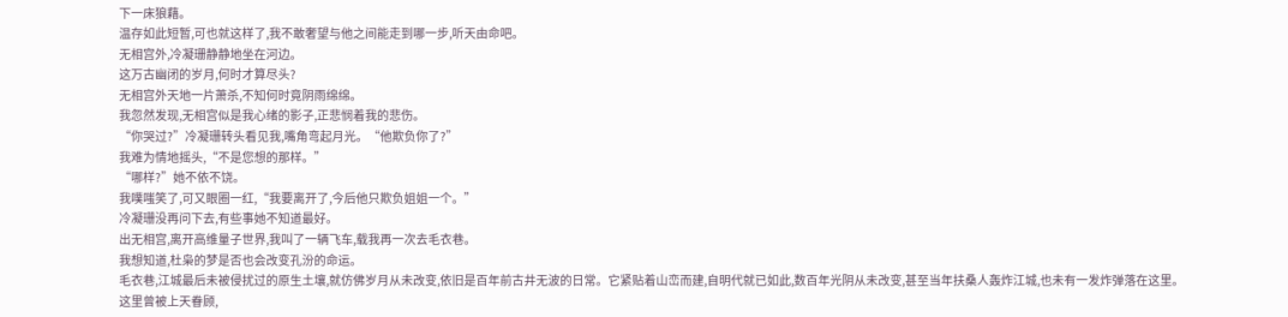下一床狼藉。
温存如此短暂,可也就这样了,我不敢奢望与他之间能走到哪一步,听天由命吧。
无相宫外,冷凝珊静静地坐在河边。
这万古幽闭的岁月,何时才算尽头?
无相宫外天地一片萧杀,不知何时竟阴雨绵绵。
我忽然发现,无相宫似是我心绪的影子,正悲悯着我的悲伤。
“你哭过?”冷凝珊转头看见我,嘴角弯起月光。“他欺负你了?”
我难为情地摇头,“不是您想的那样。”
“哪样?”她不依不饶。
我噗嗤笑了,可又眼圈一红,“我要离开了,今后他只欺负姐姐一个。”
冷凝珊没再问下去,有些事她不知道最好。
出无相宫,离开高维量子世界,我叫了一辆飞车,载我再一次去毛衣巷。
我想知道,杜枭的梦是否也会改变孔汾的命运。
毛衣巷,江城最后未被侵扰过的原生土壤,就仿佛岁月从未改变,依旧是百年前古井无波的日常。它紧贴着山峦而建,自明代就已如此,数百年光阴从未改变,甚至当年扶桑人轰炸江城,也未有一发炸弹落在这里。
这里曾被上天眷顾,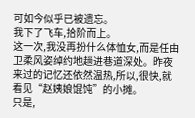可如今似乎已被遗忘。
我下了飞车,拾阶而上。
这一次,我没再扮什么体恤女,而是任由卫柔风姿绰约地趟进巷道深处。昨夜来过的记忆还依然温热,所以,很快,就看见“赵姨娘馄饨”的小摊。
只是,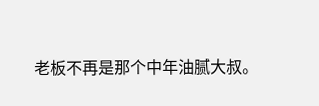老板不再是那个中年油腻大叔。